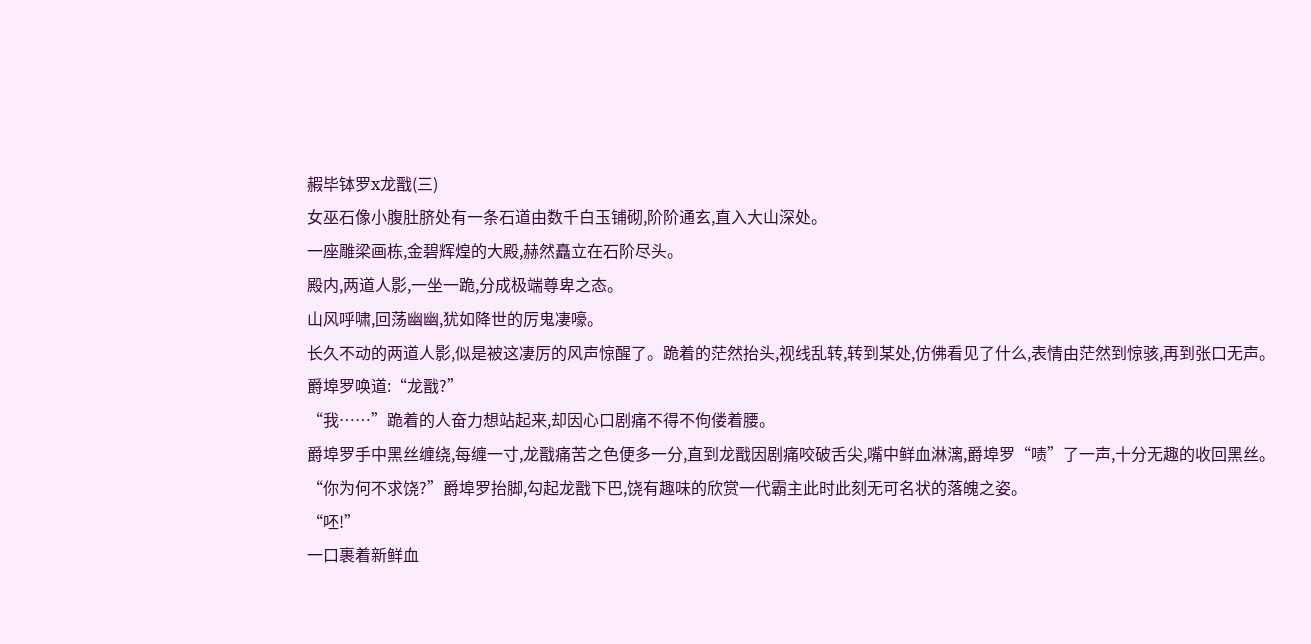赮毕钵罗x龙戬(三)
女巫石像小腹肚脐处有一条石道由数千白玉铺砌,阶阶通玄,直入大山深处。
一座雕梁画栋,金碧辉煌的大殿,赫然矗立在石阶尽头。
殿内,两道人影,一坐一跪,分成极端尊卑之态。
山风呼啸,回荡幽幽,犹如降世的厉鬼凄嚎。
长久不动的两道人影,似是被这凄厉的风声惊醒了。跪着的茫然抬头,视线乱转,转到某处,仿佛看见了什么,表情由茫然到惊骇,再到张口无声。
爵埠罗唤道:“龙戬?”
“我……”跪着的人奋力想站起来,却因心口剧痛不得不佝偻着腰。
爵埠罗手中黑丝缠绕,每缠一寸,龙戬痛苦之色便多一分,直到龙戬因剧痛咬破舌尖,嘴中鲜血淋漓,爵埠罗“啧”了一声,十分无趣的收回黑丝。
“你为何不求饶?”爵埠罗抬脚,勾起龙戬下巴,饶有趣味的欣赏一代霸主此时此刻无可名状的落魄之姿。
“呸!”
一口裹着新鲜血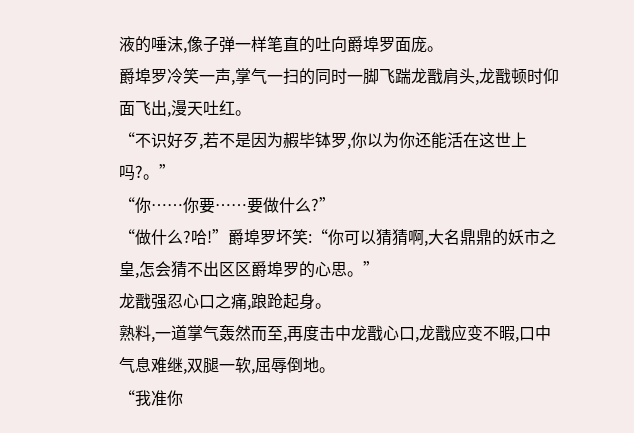液的唾沫,像子弹一样笔直的吐向爵埠罗面庞。
爵埠罗冷笑一声,掌气一扫的同时一脚飞踹龙戬肩头,龙戬顿时仰面飞出,漫天吐红。
“不识好歹,若不是因为赮毕钵罗,你以为你还能活在这世上吗?。”
“你……你要……要做什么?”
“做什么?哈!”爵埠罗坏笑:“你可以猜猜啊,大名鼎鼎的妖市之皇,怎会猜不出区区爵埠罗的心思。”
龙戬强忍心口之痛,踉跄起身。
熟料,一道掌气轰然而至,再度击中龙戬心口,龙戬应变不暇,口中气息难继,双腿一软,屈辱倒地。
“我准你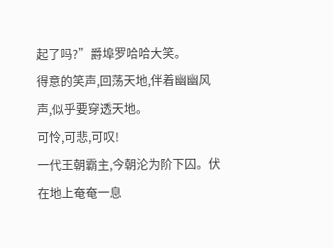起了吗?”爵埠罗哈哈大笑。
得意的笑声,回荡天地,伴着幽幽风声,似乎要穿透天地。
可怜,可悲,可叹!
一代王朝霸主,今朝沦为阶下囚。伏在地上奄奄一息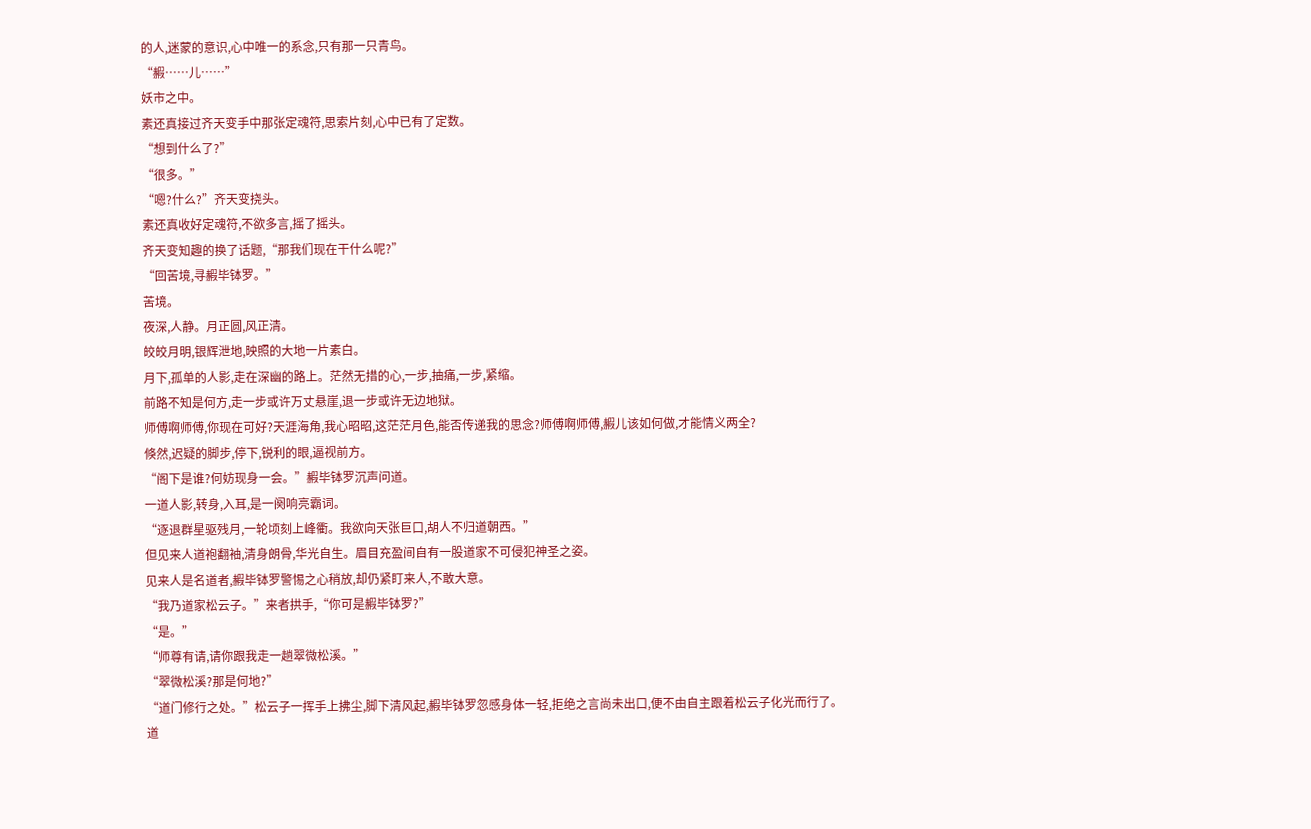的人,迷蒙的意识,心中唯一的系念,只有那一只青鸟。
“赮……儿……”
妖市之中。
素还真接过齐天变手中那张定魂符,思索片刻,心中已有了定数。
“想到什么了?”
“很多。”
“嗯?什么?”齐天变挠头。
素还真收好定魂符,不欲多言,摇了摇头。
齐天变知趣的换了话题,“那我们现在干什么呢?”
“回苦境,寻赮毕钵罗。”
苦境。
夜深,人静。月正圆,风正清。
皎皎月明,银辉泄地,映照的大地一片素白。
月下,孤单的人影,走在深幽的路上。茫然无措的心,一步,抽痛,一步,紧缩。
前路不知是何方,走一步或许万丈悬崖,退一步或许无边地狱。
师傅啊师傅,你现在可好?天涯海角,我心昭昭,这茫茫月色,能否传递我的思念?师傅啊师傅,赮儿该如何做,才能情义两全?
倏然,迟疑的脚步,停下,锐利的眼,逼视前方。
“阁下是谁?何妨现身一会。”赮毕钵罗沉声问道。
一道人影,转身,入耳,是一阕响亮霸词。
“逐退群星驱残月,一轮顷刻上峰衢。我欲向天张巨口,胡人不归道朝西。”
但见来人道袍翻袖,清身朗骨,华光自生。眉目充盈间自有一股道家不可侵犯神圣之姿。
见来人是名道者,赮毕钵罗警惕之心稍放,却仍紧盯来人,不敢大意。
“我乃道家松云子。”来者拱手,“你可是赮毕钵罗?”
“是。”
“师尊有请,请你跟我走一趟翠微松溪。”
“翠微松溪?那是何地?”
“道门修行之处。”松云子一挥手上拂尘,脚下清风起,赮毕钵罗忽感身体一轻,拒绝之言尚未出口,便不由自主跟着松云子化光而行了。
道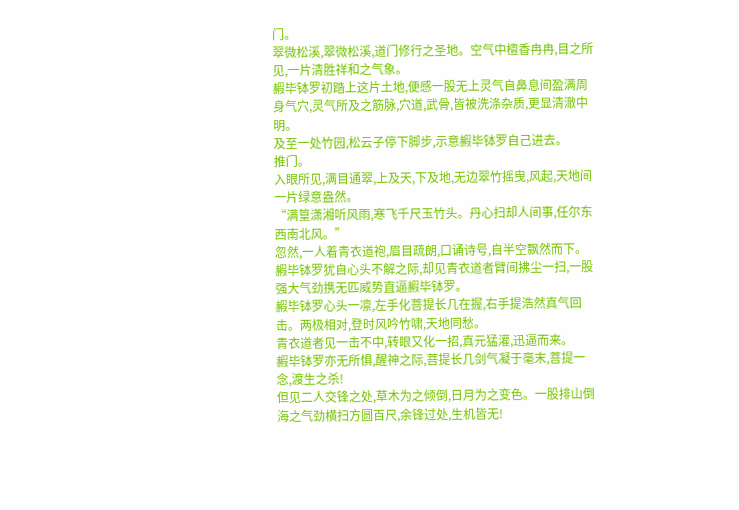门。
翠微松溪,翠微松溪,道门修行之圣地。空气中檀香冉冉,目之所见,一片清胜祥和之气象。
赮毕钵罗初踏上这片土地,便感一股无上灵气自鼻息间盈满周身气穴,灵气所及之筋脉,穴道,武骨,皆被洗涤杂质,更显清澈中明。
及至一处竹园,松云子停下脚步,示意赮毕钵罗自己进去。
推门。
入眼所见,满目通翠,上及天,下及地,无边翠竹摇曳,风起,天地间一片绿意盎然。
“满篁潇湘听风雨,寒飞千尺玉竹头。丹心扫却人间事,任尔东西南北风。”
忽然,一人着青衣道袍,眉目疏朗,口诵诗号,自半空飘然而下。
赮毕钵罗犹自心头不解之际,却见青衣道者臂间拂尘一扫,一股强大气劲携无匹威势直逼赮毕钵罗。
赮毕钵罗心头一凛,左手化菩提长几在握,右手提浩然真气回击。两极相对,登时风吟竹啸,天地同愁。
青衣道者见一击不中,转眼又化一招,真元猛灌,迅逼而来。
赮毕钵罗亦无所惧,醒神之际,菩提长几剑气凝于毫末,菩提一念,渡生之杀!
但见二人交锋之处,草木为之倾倒,日月为之变色。一股排山倒海之气劲横扫方圆百尺,余锋过处,生机皆无!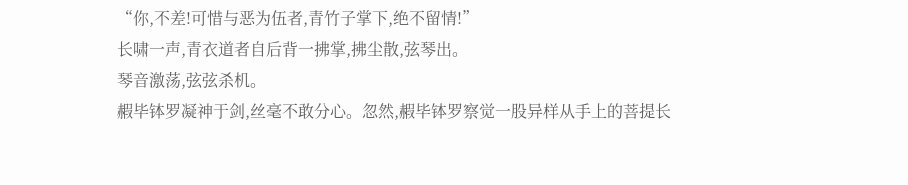“你,不差!可惜与恶为伍者,青竹子掌下,绝不留情!”
长啸一声,青衣道者自后背一拂掌,拂尘散,弦琴出。
琴音激荡,弦弦杀机。
赮毕钵罗凝神于剑,丝毫不敢分心。忽然,赮毕钵罗察觉一股异样从手上的菩提长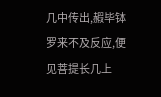几中传出,赮毕钵罗来不及反应,便见菩提长几上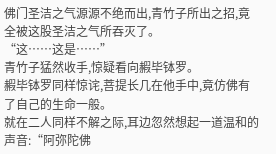佛门圣洁之气源源不绝而出,青竹子所出之招,竟全被这股圣洁之气所吞灭了。
“这……这是……”
青竹子猛然收手,惊疑看向赮毕钵罗。
赮毕钵罗同样惊诧,菩提长几在他手中,竟仿佛有了自己的生命一般。
就在二人同样不解之际,耳边忽然想起一道温和的声音:“阿弥陀佛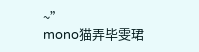~”
mono猫弄毕雯珺